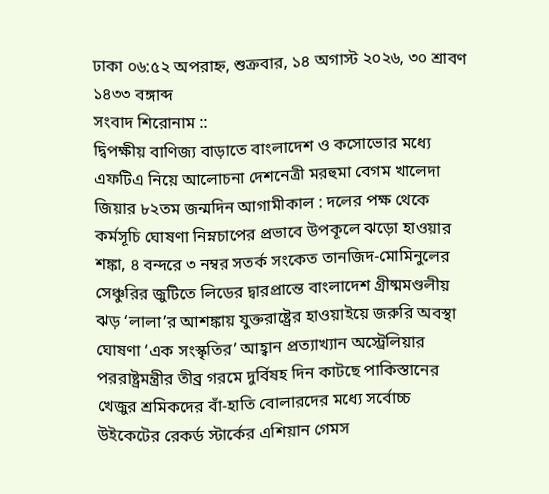ঢাকা ০৬:৫২ অপরাহ্ন, শুক্রবার, ১৪ অগাস্ট ২০২৬, ৩০ শ্রাবণ ১৪৩৩ বঙ্গাব্দ
সংবাদ শিরোনাম ::
দ্বিপক্ষীয় বাণিজ্য বাড়াতে বাংলাদেশ ও কসোভোর মধ্যে এফটিএ নিয়ে আলোচনা দেশনেত্রী মরহুমা বেগম খালেদা জিয়ার ৮২তম জন্মদিন আগামীকাল : দলের পক্ষ থেকে কর্মসূচি ঘোষণা নিম্নচাপের প্রভাবে উপকূলে ঝড়ো হাওয়ার শঙ্কা, ৪ বন্দরে ৩ নম্বর সতর্ক সংকেত তানজিদ-মোমিনুলের সেঞ্চুরির জুটিতে লিডের দ্বারপ্রান্তে বাংলাদেশ গ্রীষ্মমণ্ডলীয় ঝড় ‘লালা’র আশঙ্কায় যুক্তরাষ্ট্রের হাওয়াইয়ে জরুরি অবস্থা ঘোষণা ‘এক সংস্কৃতির’ আহ্বান প্রত্যাখ্যান অস্ট্রেলিয়ার পররাষ্ট্রমন্ত্রীর তীব্র গরমে দুর্বিষহ দিন কাটছে পাকিস্তানের খেজুর শ্রমিকদের বাঁ-হাতি বোলারদের মধ্যে সর্বোচ্চ উইকেটের রেকর্ড স্টার্কের এশিয়ান গেমস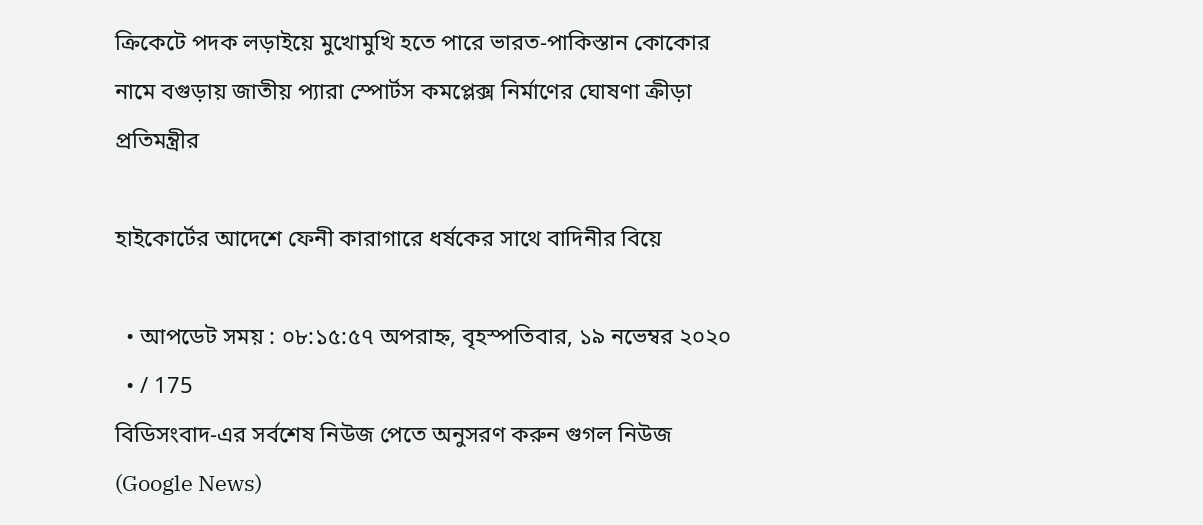ক্রিকেটে পদক লড়াইয়ে মুখোমুখি হতে পারে ভারত-পাকিস্তান কোকোর নামে বগুড়ায় জাতীয় প্যারা স্পোর্টস কমপ্লেক্স নির্মাণের ঘোষণা ক্রীড়া প্রতিমন্ত্রীর

হাইকোর্টের আদেশে ফেনী কারাগারে ধর্ষকের সাথে বাদিনীর বিয়ে

  • আপডেট সময় : ০৮:১৫:৫৭ অপরাহ্ন, বৃহস্পতিবার, ১৯ নভেম্বর ২০২০
  • / 175
বিডিসংবাদ-এর সর্বশেষ নিউজ পেতে অনুসরণ করুন গুগল নিউজ (Google News)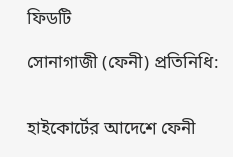ফিডটি

সোনাগাজী (ফেনী) প্রতিনিধি:


হাইকোর্টের আদেশে ফেনী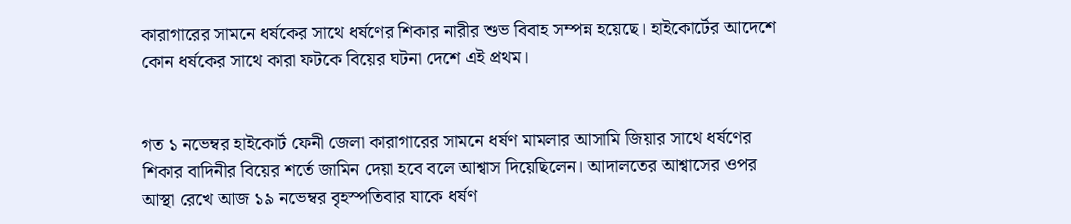কারাগারের সামনে ধর্ষকের সাথে ধর্ষণের শিকার নারীর শুভ বিবাহ সম্পন্ন হয়েছে। হাইকোর্টের আদেশে কোন ধর্ষকের সাথে কারা ফটকে বিয়ের ঘটনা দেশে এই প্রথম।


গত ১ নভেম্বর হাইকোর্ট ফেনী জেলা কারাগারের সামনে ধর্ষণ মামলার আসামি জিয়ার সাথে ধর্ষণের শিকার বাদিনীর বিয়ের শর্তে জামিন দেয়া হবে বলে আশ্বাস দিয়েছিলেন। আদালতের আশ্বাসের ওপর আস্থা রেখে আজ ১৯ নভেম্বর বৃহস্পতিবার যাকে ধর্ষণ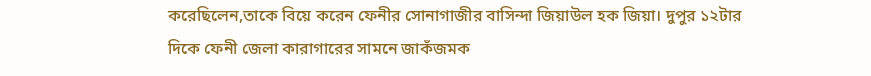করেছিলেন,তাকে বিয়ে করেন ফেনীর সোনাগাজীর বাসিন্দা জিয়াউল হক জিয়া। দুপুর ১২টার দিকে ফেনী জেলা কারাগারের সামনে জাকঁজমক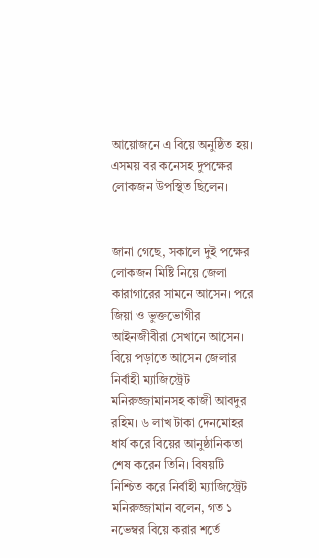আয়োজনে এ বিয়ে অনুষ্ঠিত হয়। এসময় বর কনেসহ দুপক্ষের লোকজন উপস্থিত ছিলেন।


জানা গেছে, সকালে দুই পক্ষের লোকজন মিষ্টি নিয়ে জেলা কারাগারের সামনে আসেন। পরে জিয়া ও ভুক্তভোগীর আইনজীবীরা সেখানে আসেন। বিয়ে পড়াতে আসেন জেলার নির্বাহী ম্যাজিস্ট্রেট মনিরুজ্জামানসহ কাজী আবদুর রহিম। ৬ লাখ টাকা দেনমোহর ধার্য করে বিয়ের আনুষ্ঠানিকতা শেষ করেন তিনি। বিষয়টি নিশ্চিত করে নির্বাহী ম্যাজিস্ট্রেট মনিরুজ্জামান বলেন, গত ১ নভেম্বর বিয়ে করার শর্তে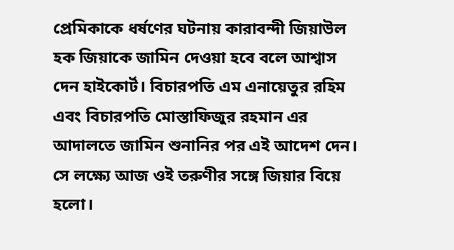প্রেমিকাকে ধর্ষণের ঘটনায় কারাবন্দী জিয়াউল হক জিয়াকে জামিন দেওয়া হবে বলে আশ্বাস দেন হাইকোর্ট। বিচারপতি এম এনায়েতুর রহিম এবং বিচারপতি মোস্তাফিজুর রহমান এর আদালতে জামিন শুনানির পর এই আদেশ দেন। সে লক্ষ্যে আজ ওই তরুণীর সঙ্গে জিয়ার বিয়ে হলো।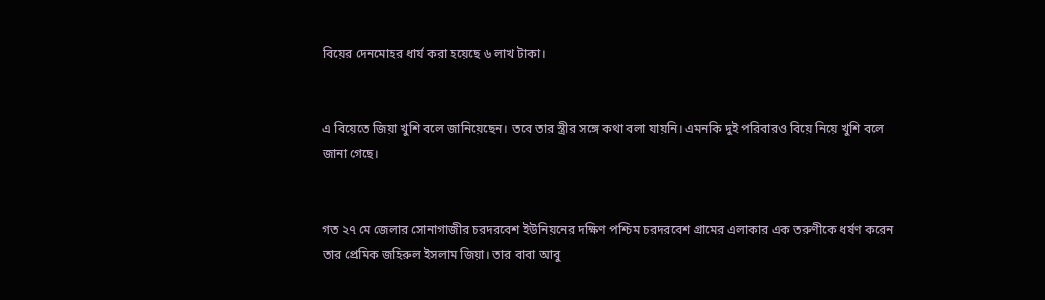বিয়ের দেনমোহর ধার্য করা হয়েছে ৬ লাখ টাকা।


এ বিয়েতে জিয়া খুশি বলে জানিয়েছেন। তবে তার স্ত্রীর সঙ্গে কথা বলা যায়নি। এমনকি দুই পরিবারও বিয়ে নিয়ে খুশি বলে জানা গেছে।


গত ২৭ মে জেলার সোনাগাজীর চরদরবেশ ইউনিয়নের দক্ষিণ পশ্চিম চরদরবেশ গ্রামের এলাকার এক তরুণীকে ধর্ষণ করেন তার প্রেমিক জহিরুল ইসলাম জিয়া। তার বাবা আবু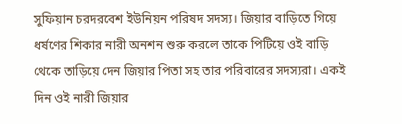সুফিয়ান চরদরবেশ ইউনিয়ন পরিষদ সদস্য। জিয়ার বাড়িতে গিয়ে ধর্ষণের শিকার নারী অনশন শুরু করলে তাকে পিটিয়ে ওই বাড়ি থেকে তাড়িয়ে দেন জিয়ার পিতা সহ তার পরিবারের সদস্যরা। একই দিন ওই নারী জিয়ার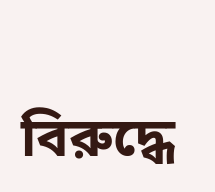বিরুদ্ধে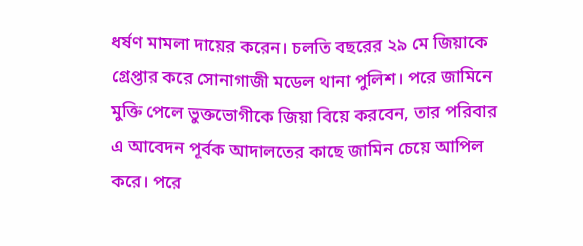ধর্ষণ মামলা দায়ের করেন। চলতি বছরের ২৯ মে জিয়াকে গ্রেপ্তার করে সোনাগাজী মডেল থানা পুলিশ। পরে জামিনে মুক্তি পেলে ভুক্তভোগীকে জিয়া বিয়ে করবেন, তার পরিবার এ আবেদন পূর্বক আদালতের কাছে জামিন চেয়ে আপিল করে। পরে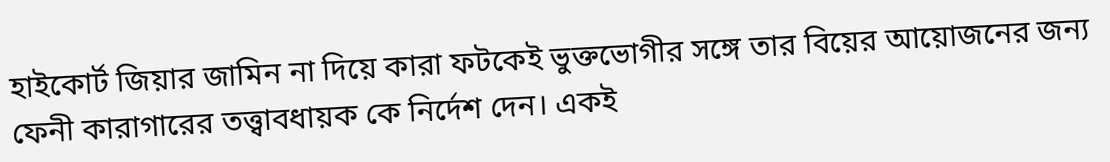হাইকোর্ট জিয়ার জামিন না দিয়ে কারা ফটকেই ভুক্তভোগীর সঙ্গে তার বিয়ের আয়োজনের জন্য ফেনী কারাগারের তত্ত্বাবধায়ক কে নির্দেশ দেন। একই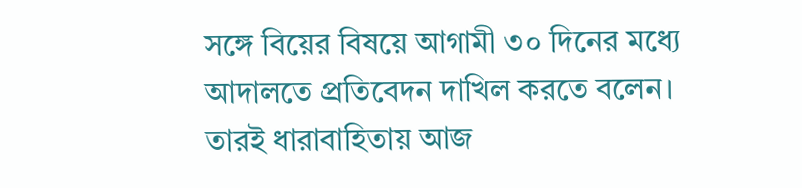সঙ্গে বিয়ের বিষয়ে আগামী ৩০ দিনের মধ্যে আদালতে প্রতিবেদন দাখিল করতে বলেন। তারই ধারাবাহিতায় আজ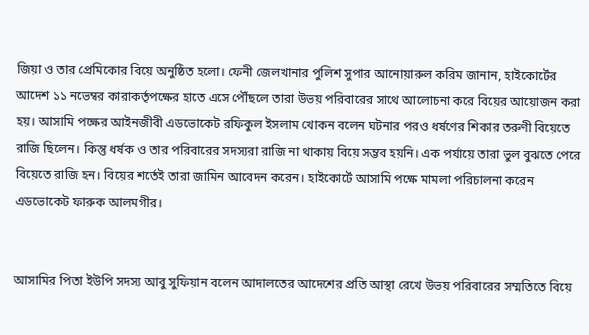জিয়া ও তার প্রেমিকোর বিয়ে অনুষ্ঠিত হলো। ফেনী জেলখানার পুলিশ সুপার আনোয়ারুল করিম জানান, হাইকোর্টের আদেশ ১১ নভেম্বর কারাকর্তৃপক্ষের হাতে এসে পৌঁছলে তারা উভয় পরিবারের সাথে আলোচনা করে বিয়ের আয়োজন করা হয়। আসামি পক্ষের আইনজীবী এডভোকেট রফিকুল ইসলাম খোকন বলেন ঘটনার পরও ধর্ষণের শিকার তরুণী বিয়েতে রাজি ছিলেন। কিন্তু ধর্ষক ও তার পরিবারের সদস্যরা রাজি না থাকায় বিয়ে সম্ভব হয়নি। এক পর্যায়ে তারা ভুল বুঝতে পেরে বিয়েতে রাজি হন। বিয়ের শর্তেই তারা জামিন আবেদন করেন। হাইকোর্টে আসামি পক্ষে মামলা পরিচালনা করেন এডভোকেট ফারুক আলমগীর।


আসামির পিতা ইউপি সদস্য আবু সুফিয়ান বলেন আদালতের আদেশের প্রতি আস্থা রেখে উভয় পরিবারের সম্মতিতে বিয়ে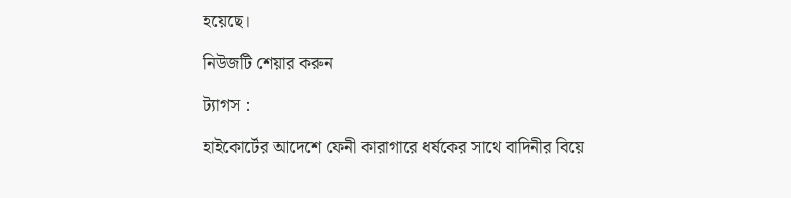হয়েছে।

নিউজটি শেয়ার করুন

ট্যাগস :

হাইকোর্টের আদেশে ফেনী কারাগারে ধর্ষকের সাথে বাদিনীর বিয়ে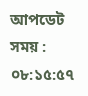আপডেট সময় : ০৮:১৫:৫৭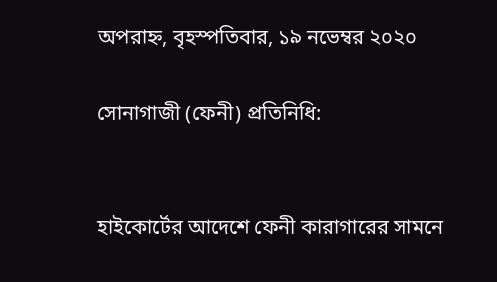অপরাহ্ন, বৃহস্পতিবার, ১৯ নভেম্বর ২০২০

সোনাগাজী (ফেনী) প্রতিনিধি:


হাইকোর্টের আদেশে ফেনী কারাগারের সামনে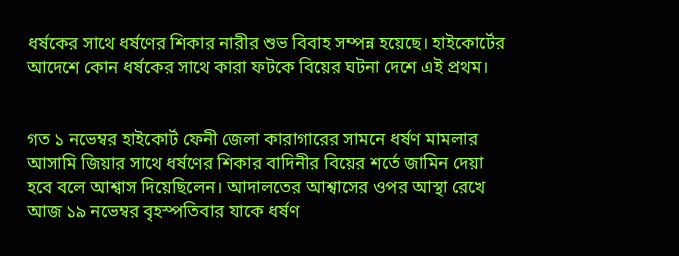ধর্ষকের সাথে ধর্ষণের শিকার নারীর শুভ বিবাহ সম্পন্ন হয়েছে। হাইকোর্টের আদেশে কোন ধর্ষকের সাথে কারা ফটকে বিয়ের ঘটনা দেশে এই প্রথম।


গত ১ নভেম্বর হাইকোর্ট ফেনী জেলা কারাগারের সামনে ধর্ষণ মামলার আসামি জিয়ার সাথে ধর্ষণের শিকার বাদিনীর বিয়ের শর্তে জামিন দেয়া হবে বলে আশ্বাস দিয়েছিলেন। আদালতের আশ্বাসের ওপর আস্থা রেখে আজ ১৯ নভেম্বর বৃহস্পতিবার যাকে ধর্ষণ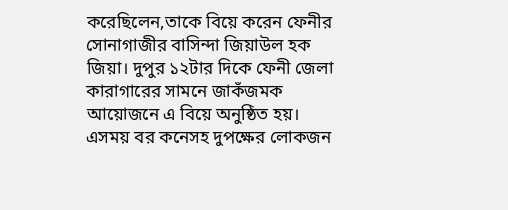করেছিলেন,তাকে বিয়ে করেন ফেনীর সোনাগাজীর বাসিন্দা জিয়াউল হক জিয়া। দুপুর ১২টার দিকে ফেনী জেলা কারাগারের সামনে জাকঁজমক আয়োজনে এ বিয়ে অনুষ্ঠিত হয়। এসময় বর কনেসহ দুপক্ষের লোকজন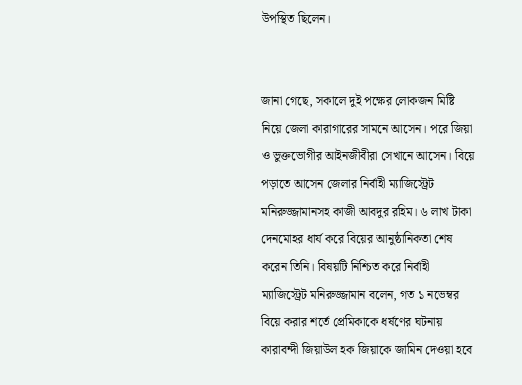উপস্থিত ছিলেন।


জানা গেছে, সকালে দুই পক্ষের লোকজন মিষ্টি নিয়ে জেলা কারাগারের সামনে আসেন। পরে জিয়া ও ভুক্তভোগীর আইনজীবীরা সেখানে আসেন। বিয়ে পড়াতে আসেন জেলার নির্বাহী ম্যাজিস্ট্রেট মনিরুজ্জামানসহ কাজী আবদুর রহিম। ৬ লাখ টাকা দেনমোহর ধার্য করে বিয়ের আনুষ্ঠানিকতা শেষ করেন তিনি। বিষয়টি নিশ্চিত করে নির্বাহী ম্যাজিস্ট্রেট মনিরুজ্জামান বলেন, গত ১ নভেম্বর বিয়ে করার শর্তে প্রেমিকাকে ধর্ষণের ঘটনায় কারাবন্দী জিয়াউল হক জিয়াকে জামিন দেওয়া হবে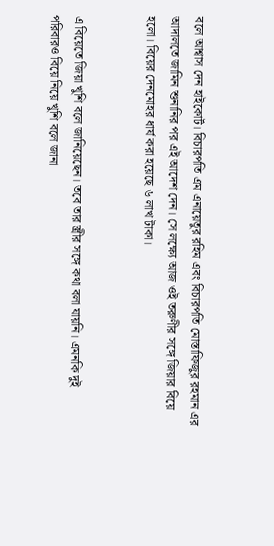বলে আশ্বাস দেন হাইকোর্ট। বিচারপতি এম এনায়েতুর রহিম এবং বিচারপতি মোস্তাফিজুর রহমান এর আদালতে জামিন শুনানির পর এই আদেশ দেন। সে লক্ষ্যে আজ ওই তরুণীর সঙ্গে জিয়ার বিয়ে হলো। বিয়ের দেনমোহর ধার্য করা হয়েছে ৬ লাখ টাকা।


এ বিয়েতে জিয়া খুশি বলে জানিয়েছেন। তবে তার স্ত্রীর সঙ্গে কথা বলা যায়নি। এমনকি দুই পরিবারও বিয়ে নিয়ে খুশি বলে জানা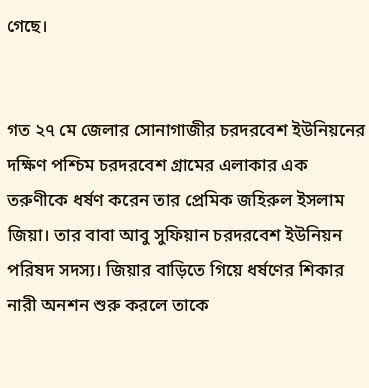গেছে।


গত ২৭ মে জেলার সোনাগাজীর চরদরবেশ ইউনিয়নের দক্ষিণ পশ্চিম চরদরবেশ গ্রামের এলাকার এক তরুণীকে ধর্ষণ করেন তার প্রেমিক জহিরুল ইসলাম জিয়া। তার বাবা আবু সুফিয়ান চরদরবেশ ইউনিয়ন পরিষদ সদস্য। জিয়ার বাড়িতে গিয়ে ধর্ষণের শিকার নারী অনশন শুরু করলে তাকে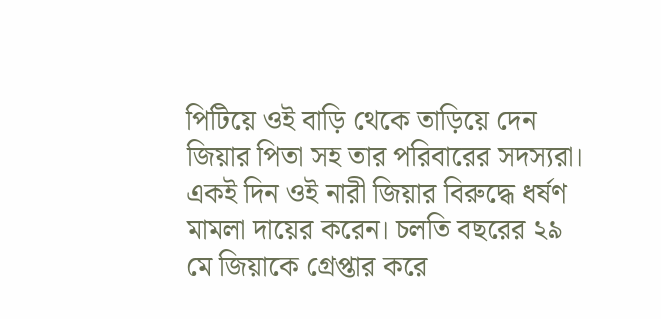পিটিয়ে ওই বাড়ি থেকে তাড়িয়ে দেন জিয়ার পিতা সহ তার পরিবারের সদস্যরা। একই দিন ওই নারী জিয়ার বিরুদ্ধে ধর্ষণ মামলা দায়ের করেন। চলতি বছরের ২৯ মে জিয়াকে গ্রেপ্তার করে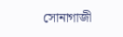সোনাগাজী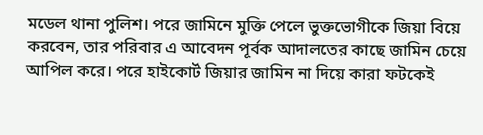মডেল থানা পুলিশ। পরে জামিনে মুক্তি পেলে ভুক্তভোগীকে জিয়া বিয়ে করবেন, তার পরিবার এ আবেদন পূর্বক আদালতের কাছে জামিন চেয়ে আপিল করে। পরে হাইকোর্ট জিয়ার জামিন না দিয়ে কারা ফটকেই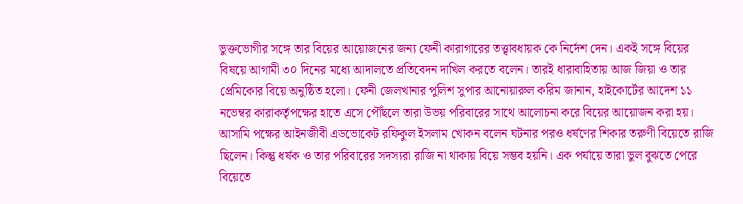ভুক্তভোগীর সঙ্গে তার বিয়ের আয়োজনের জন্য ফেনী কারাগারের তত্ত্বাবধায়ক কে নির্দেশ দেন। একই সঙ্গে বিয়ের বিষয়ে আগামী ৩০ দিনের মধ্যে আদালতে প্রতিবেদন দাখিল করতে বলেন। তারই ধারাবাহিতায় আজ জিয়া ও তার প্রেমিকোর বিয়ে অনুষ্ঠিত হলো। ফেনী জেলখানার পুলিশ সুপার আনোয়ারুল করিম জানান, হাইকোর্টের আদেশ ১১ নভেম্বর কারাকর্তৃপক্ষের হাতে এসে পৌঁছলে তারা উভয় পরিবারের সাথে আলোচনা করে বিয়ের আয়োজন করা হয়। আসামি পক্ষের আইনজীবী এডভোকেট রফিকুল ইসলাম খোকন বলেন ঘটনার পরও ধর্ষণের শিকার তরুণী বিয়েতে রাজি ছিলেন। কিন্তু ধর্ষক ও তার পরিবারের সদস্যরা রাজি না থাকায় বিয়ে সম্ভব হয়নি। এক পর্যায়ে তারা ভুল বুঝতে পেরে বিয়েতে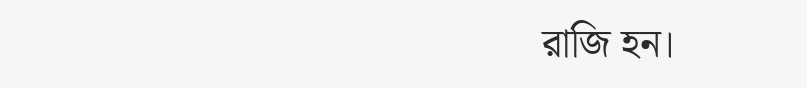রাজি হন।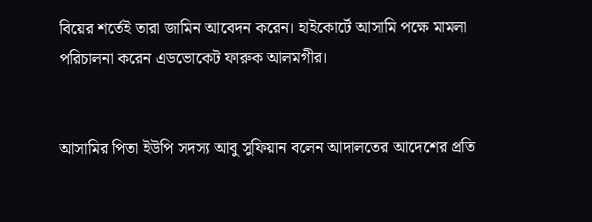বিয়ের শর্তেই তারা জামিন আবেদন করেন। হাইকোর্টে আসামি পক্ষে মামলা পরিচালনা করেন এডভোকেট ফারুক আলমগীর।


আসামির পিতা ইউপি সদস্য আবু সুফিয়ান বলেন আদালতের আদেশের প্রতি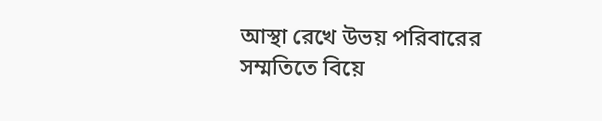আস্থা রেখে উভয় পরিবারের সম্মতিতে বিয়ে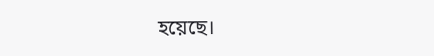হয়েছে।